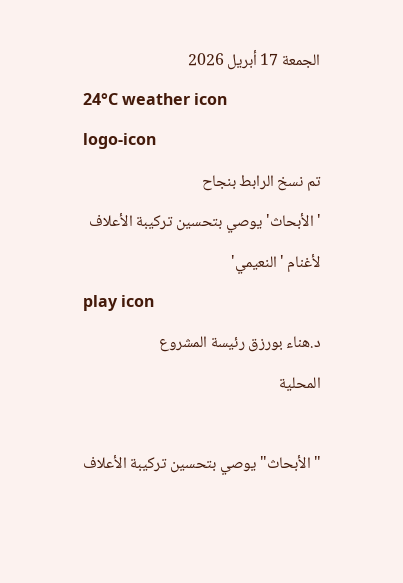الجمعة 17 أبريل 2026
24°C weather icon
logo-icon
تم نسخ الرابط بنجاح
'الأبحاث' يوصي بتحسين تركيبة الأعلاف لأغنام 'النعيمي'
play icon
د.هناء بورزق رئيسة المشروع
المحلية

"الأبحاث" يوصي بتحسين تركيبة الأعلاف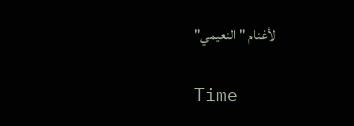لأغنام "النعيمي"

Time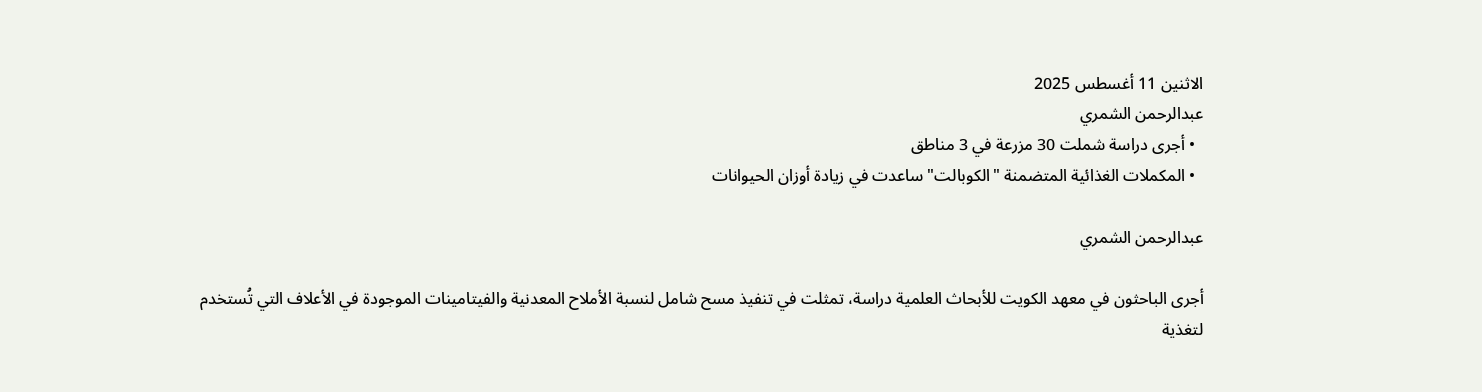الاثنين 11 أغسطس 2025
عبدالرحمن الشمري
  • أجرى دراسة شملت 30 مزرعة في 3 مناطق
  • المكملات الغذائية المتضمنة "الكوبالت" ساعدت في زيادة أوزان الحيوانات

عبدالرحمن الشمري

أجرى الباحثون في معهد الكويت للأبحاث العلمية دراسة، تمثلت في تنفيذ مسح شامل لنسبة الأملاح المعدنية والفيتامينات الموجودة في الأعلاف التي تُستخدم لتغذية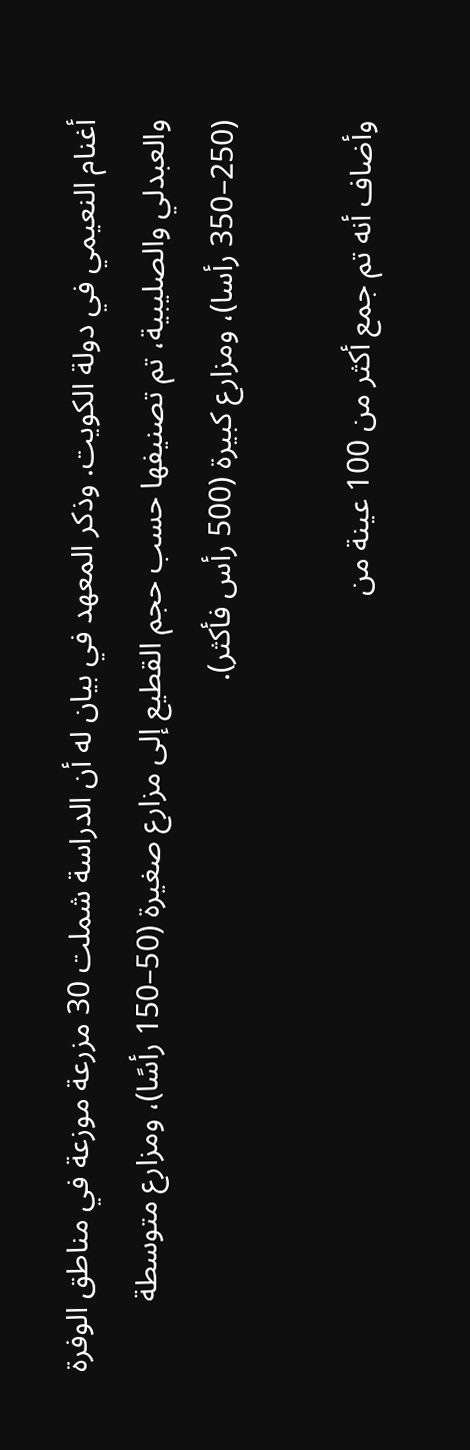أغنام النعيمي في دولة الكويت. وذكر المعهد في بيان له أن الدراسة شملت 30 مزرعة موزعة في مناطق الوفرة والعبدلي والصليبية، تم تصنيفها حسب حجم القطيع إلى مزارع صغيرة (50–150 رأسًا)، ومزارع متوسطة (250–350 رأسا)، ومزارع كبيرة (500 رأس فأكثر).

وأضاف أنه تم جمع أكثر من 100 عينة من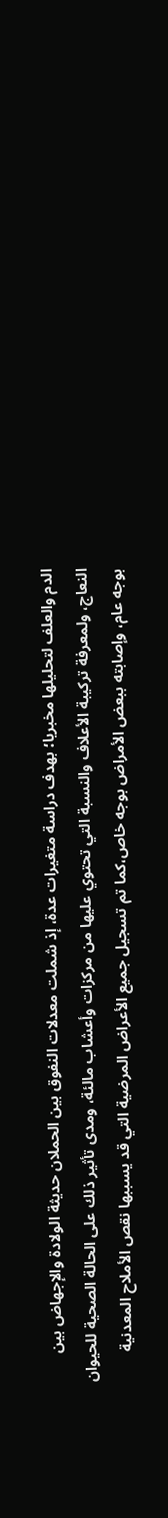الدم والعلف لتحليلها مخبريا؛ بهدف دراسة متغيرات عدة، إذ شملت معدلات النفوق بين الحملان حديثة الولادة والإجهاض بين النعاج، ولمعرفة تركيبة الأعلاف والنسبة التي تحتوي عليها من مركزات وأعشاب مالئة، ومدى تأثير ذلك على الحالة الصحية للحيوان بوجه عام، وإصابته ببعض الأمراض بوجه خاص،كما تم تسجيل جميع الأعراض المرضية التي قد يسببها نقص الأملاح المعدنية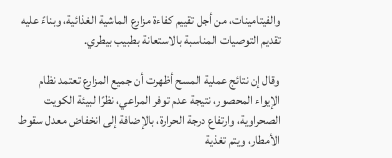والفيتامينات، من أجل تقييم كفاءة مزارع الماشية الغذائية، وبناءً عليه تقديم التوصيات المناسبة بالاستعانة بطبيب بيطري.

وقال إن نتائج عملية المسح أظهرت أن جميع المزارع تعتمد نظام الإيواء المحصور، نتيجة عدم توفر المراعي، نظرًا لبيئة الكويت الصحراوية، وارتفاع درجة الحرارة، بالإضافة إلى انخفاض معدل سقوط الأمطار، ويتم تغذية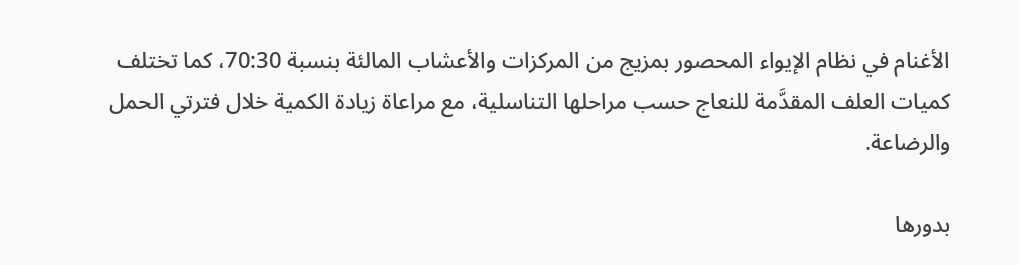الأغنام في نظام الإيواء المحصور بمزيج من المركزات والأعشاب المالئة بنسبة 70:30، كما تختلف كميات العلف المقدَّمة للنعاج حسب مراحلها التناسلية، مع مراعاة زيادة الكمية خلال فترتي الحمل والرضاعة.

بدورها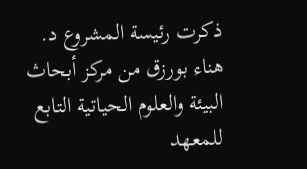ذكرت رئيسة المشروع د. هناء بورزق من مركز أبحاث البيئة والعلوم الحياتية التابع للمعهد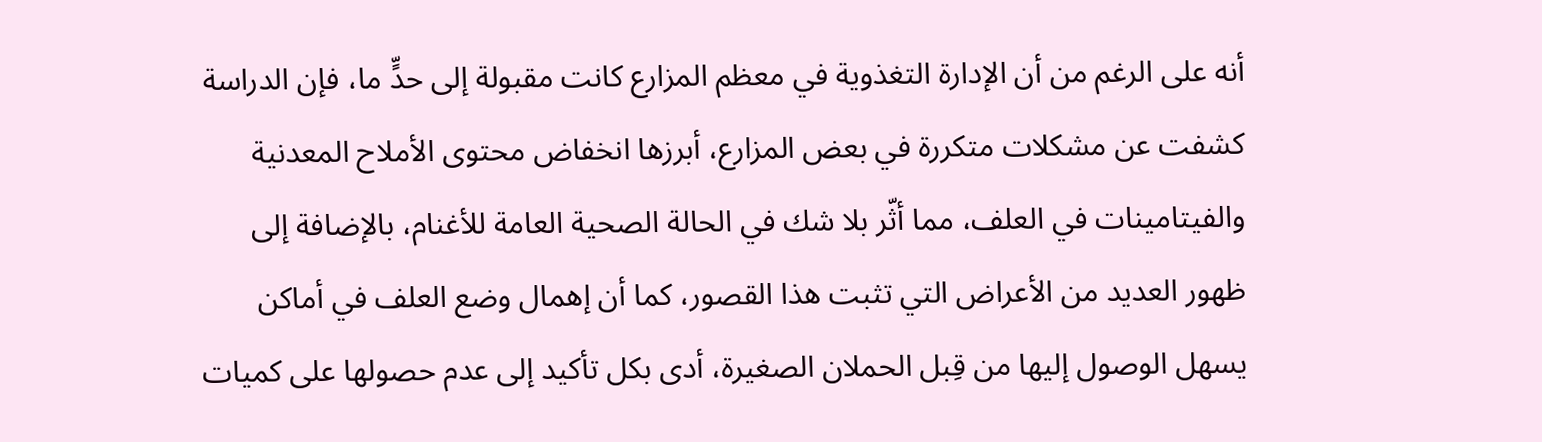أنه على الرغم من أن الإدارة التغذوية في معظم المزارع كانت مقبولة إلى حدٍّ ما، فإن الدراسة كشفت عن مشكلات متكررة في بعض المزارع، أبرزها انخفاض محتوى الأملاح المعدنية والفيتامينات في العلف، مما أثّر بلا شك في الحالة الصحية العامة للأغنام، بالإضافة إلى ظهور العديد من الأعراض التي تثبت هذا القصور، كما أن إهمال وضع العلف في أماكن يسهل الوصول إليها من قِبل الحملان الصغيرة، أدى بكل تأكيد إلى عدم حصولها على كميات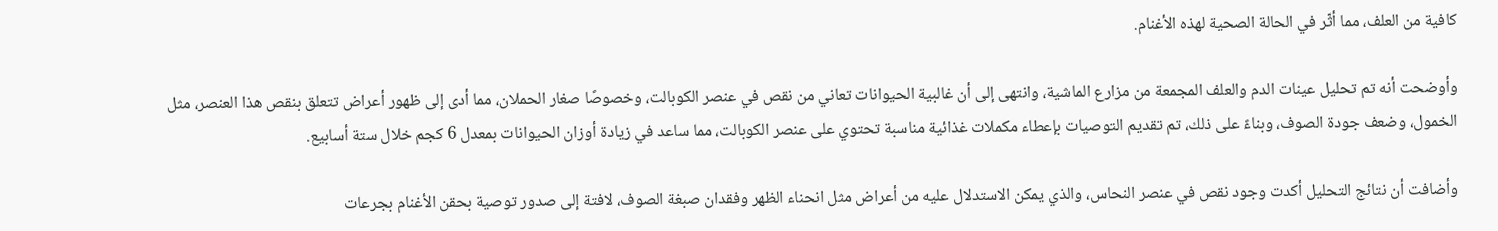كافية من العلف، مما أثّر في الحالة الصحية لهذه الأغنام.

وأوضحت أنه تم تحليل عينات الدم والعلف المجمعة من مزارع الماشية، وانتهى إلى أن غالبية الحيوانات تعاني من نقص في عنصر الكوبالت، وخصوصًا صغار الحملان، مما أدى إلى ظهور أعراض تتعلق بنقص هذا العنصر، مثل الخمول، وضعف جودة الصوف، وبناءً على ذلك، تم تقديم التوصيات بإعطاء مكملات غذائية مناسبة تحتوي على عنصر الكوبالت، مما ساعد في زيادة أوزان الحيوانات بمعدل 6 كجم خلال ستة أسابيع.

وأضافت أن نتائج التحليل أكدت وجود نقص في عنصر النحاس، والذي يمكن الاستدلال عليه من أعراض مثل انحناء الظهر وفقدان صبغة الصوف، لافتة إلى صدور توصية بحقن الأغنام بجرعات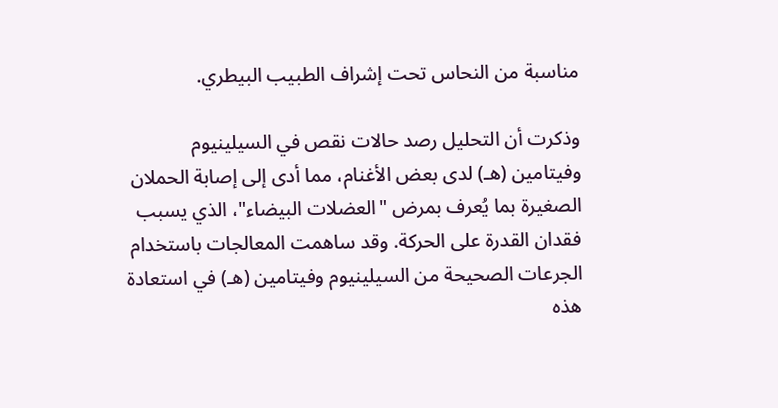مناسبة من النحاس تحت إشراف الطبيب البيطري.

وذكرت أن التحليل رصد حالات نقص في السيلينيوم وفيتامين (هـ) لدى بعض الأغنام، مما أدى إلى إصابة الحملان الصغيرة بما يُعرف بمرض "العضلات البيضاء"، الذي يسبب فقدان القدرة على الحركة. وقد ساهمت المعالجات باستخدام الجرعات الصحيحة من السيلينيوم وفيتامين (هـ) في استعادة هذه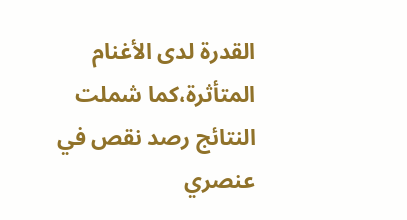القدرة لدى الأغنام المتأثرة،كما شملت النتائج رصد نقص في عنصري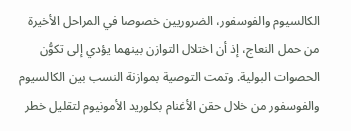الكالسيوم والفوسفور، الضروريين خصوصا في المراحل الأخيرة من حمل النعاج، إذ أن اختلال التوازن بينهما يؤدي إلى تكوُّن الحصوات البولية. وتمت التوصية بموازنة النسب بين الكالسيوم والفوسفور من خلال حقن الأغنام بكلوريد الأمونيوم لتقليل خطر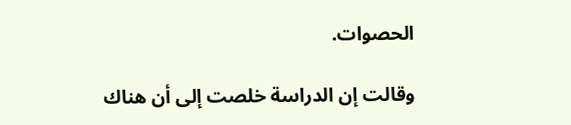الحصوات.

وقالت إن الدراسة خلصت إلى أن هناك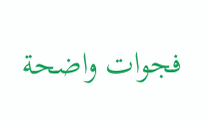فجوات واضحة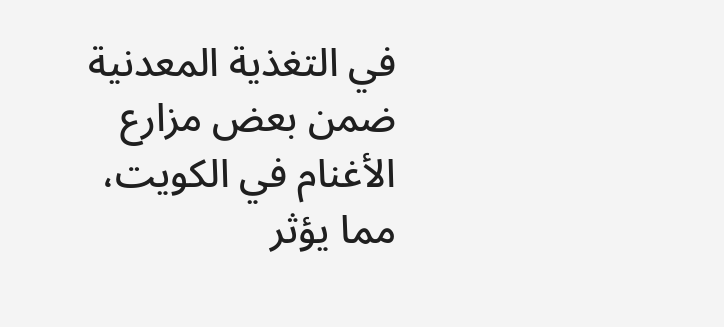في التغذية المعدنية ضمن بعض مزارع الأغنام في الكويت، مما يؤثر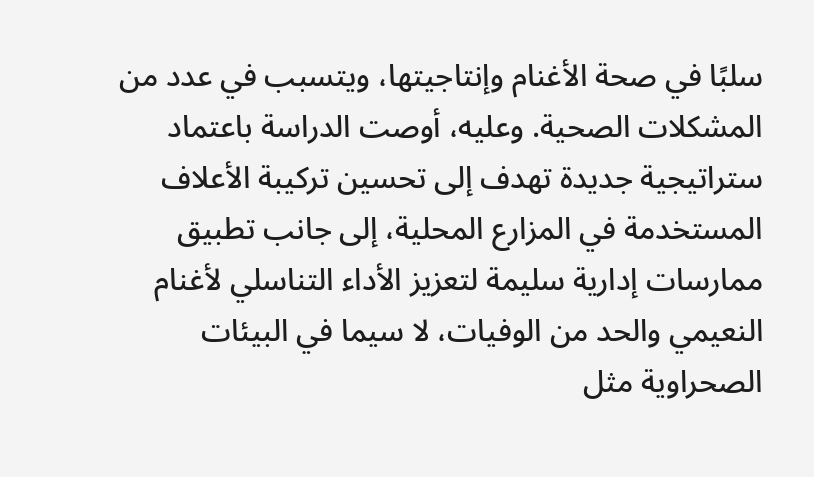سلبًا في صحة الأغنام وإنتاجيتها، ويتسبب في عدد من المشكلات الصحية. وعليه، أوصت الدراسة باعتماد ستراتيجية جديدة تهدف إلى تحسين تركيبة الأعلاف المستخدمة في المزارع المحلية، إلى جانب تطبيق ممارسات إدارية سليمة لتعزيز الأداء التناسلي لأغنام النعيمي والحد من الوفيات، لا سيما في البيئات الصحراوية مثل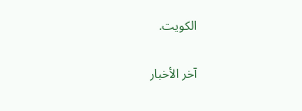الكويت.

آخر الأخبار